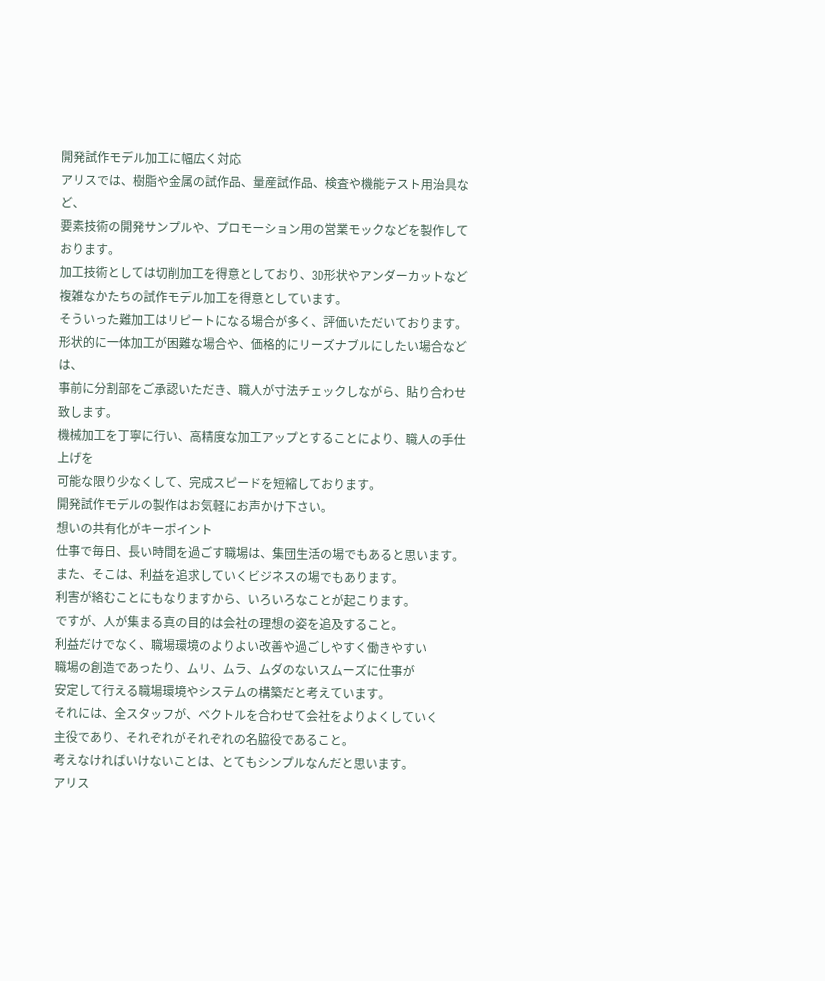開発試作モデル加工に幅広く対応
アリスでは、樹脂や金属の試作品、量産試作品、検査や機能テスト用治具など、
要素技術の開発サンプルや、プロモーション用の営業モックなどを製作しております。
加工技術としては切削加工を得意としており、3D形状やアンダーカットなど
複雑なかたちの試作モデル加工を得意としています。
そういった難加工はリピートになる場合が多く、評価いただいております。
形状的に一体加工が困難な場合や、価格的にリーズナブルにしたい場合などは、
事前に分割部をご承認いただき、職人が寸法チェックしながら、貼り合わせ致します。
機械加工を丁寧に行い、高精度な加工アップとすることにより、職人の手仕上げを
可能な限り少なくして、完成スピードを短縮しております。
開発試作モデルの製作はお気軽にお声かけ下さい。
想いの共有化がキーポイント
仕事で毎日、長い時間を過ごす職場は、集団生活の場でもあると思います。
また、そこは、利益を追求していくビジネスの場でもあります。
利害が絡むことにもなりますから、いろいろなことが起こります。
ですが、人が集まる真の目的は会社の理想の姿を追及すること。
利益だけでなく、職場環境のよりよい改善や過ごしやすく働きやすい
職場の創造であったり、ムリ、ムラ、ムダのないスムーズに仕事が
安定して行える職場環境やシステムの構築だと考えています。
それには、全スタッフが、ベクトルを合わせて会社をよりよくしていく
主役であり、それぞれがそれぞれの名脇役であること。
考えなければいけないことは、とてもシンプルなんだと思います。
アリス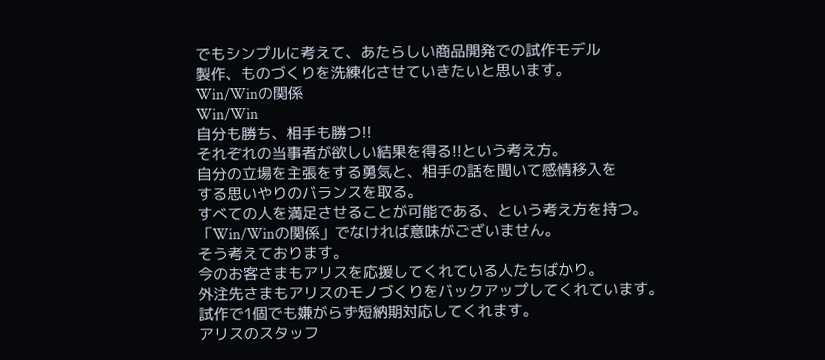でもシンプルに考えて、あたらしい商品開発での試作モデル
製作、ものづくりを洗練化させていきたいと思います。
Win/Winの関係
Win/Win
自分も勝ち、相手も勝つ!!
それぞれの当事者が欲しい結果を得る!!という考え方。
自分の立場を主張をする勇気と、相手の話を聞いて感情移入を
する思いやりのバランスを取る。
すべての人を満足させることが可能である、という考え方を持つ。
「Win/Winの関係」でなければ意味がございません。
そう考えております。
今のお客さまもアリスを応援してくれている人たちばかり。
外注先さまもアリスのモノづくりをバックアップしてくれています。
試作で1個でも嫌がらず短納期対応してくれます。
アリスのスタッフ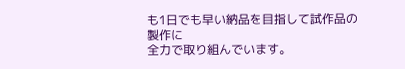も1日でも早い納品を目指して試作品の製作に
全力で取り組んでいます。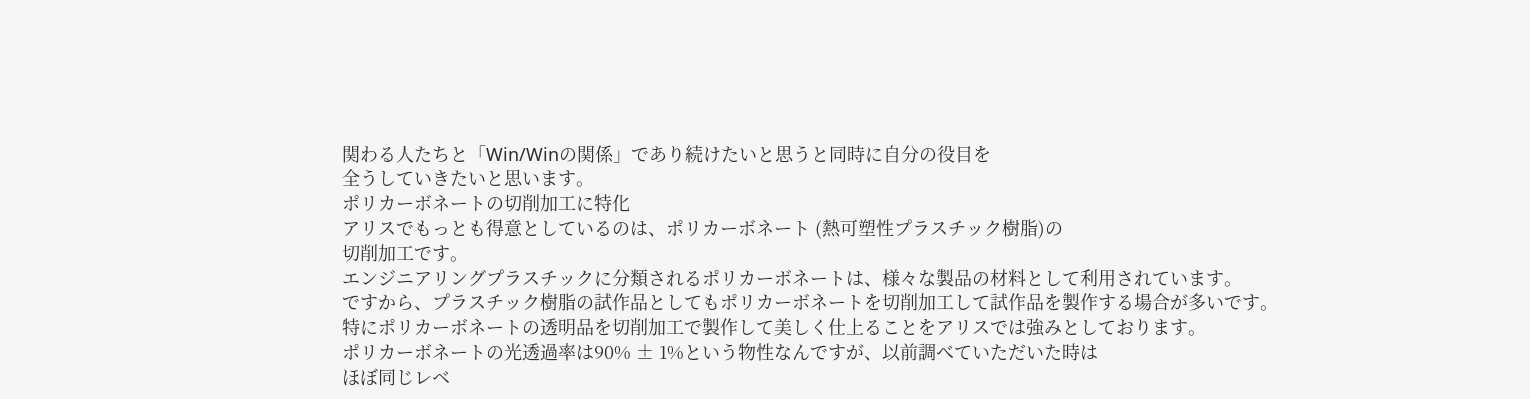関わる人たちと「Win/Winの関係」であり続けたいと思うと同時に自分の役目を
全うしていきたいと思います。
ポリカーボネートの切削加工に特化
アリスでもっとも得意としているのは、ポリカーボネート (熱可塑性プラスチック樹脂)の
切削加工です。
エンジニアリングプラスチックに分類されるポリカーボネートは、様々な製品の材料として利用されています。
ですから、プラスチック樹脂の試作品としてもポリカーボネートを切削加工して試作品を製作する場合が多いです。
特にポリカーボネートの透明品を切削加工で製作して美しく仕上ることをアリスでは強みとしております。
ポリカーボネートの光透過率は90% ± 1%という物性なんですが、以前調べていただいた時は
ほぼ同じレベ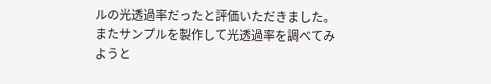ルの光透過率だったと評価いただきました。
またサンプルを製作して光透過率を調べてみようと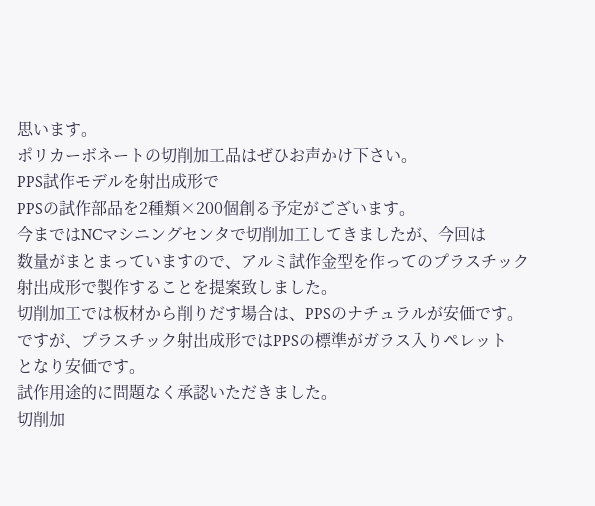思います。
ポリカーボネートの切削加工品はぜひお声かけ下さい。
PPS試作モデルを射出成形で
PPSの試作部品を2種類×200個創る予定がございます。
今まではNCマシニングセンタで切削加工してきましたが、今回は
数量がまとまっていますので、アルミ試作金型を作ってのプラスチック
射出成形で製作することを提案致しました。
切削加工では板材から削りだす場合は、PPSのナチュラルが安価です。
ですが、プラスチック射出成形ではPPSの標準がガラス入りペレット
となり安価です。
試作用途的に問題なく承認いただきました。
切削加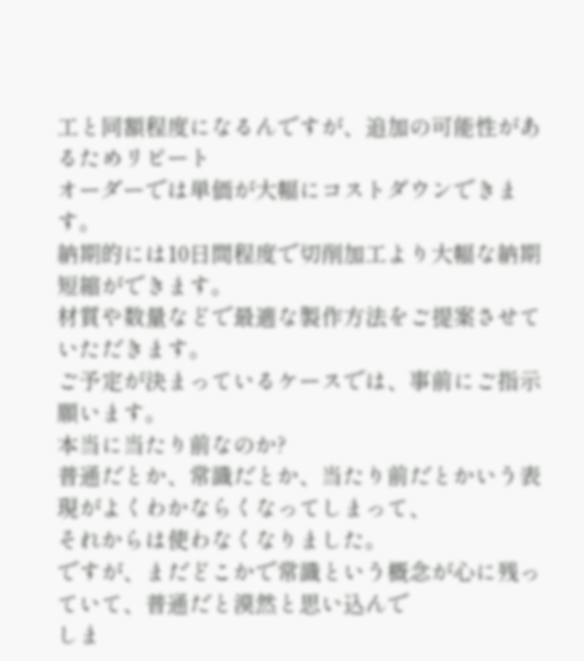工と同額程度になるんですが、追加の可能性があるためリピート
オーダーでは単価が大幅にコストダウンできます。
納期的には10日間程度で切削加工より大幅な納期短縮ができます。
材質や数量などで最適な製作方法をご提案させていただきます。
ご予定が決まっているケースでは、事前にご指示願います。
本当に当たり前なのか?
普通だとか、常識だとか、当たり前だとかいう表現がよくわかならくなってしまって、
それからは使わなくなりました。
ですが、まだどこかで常識という概念が心に残っていて、普通だと漠然と思い込んで
しま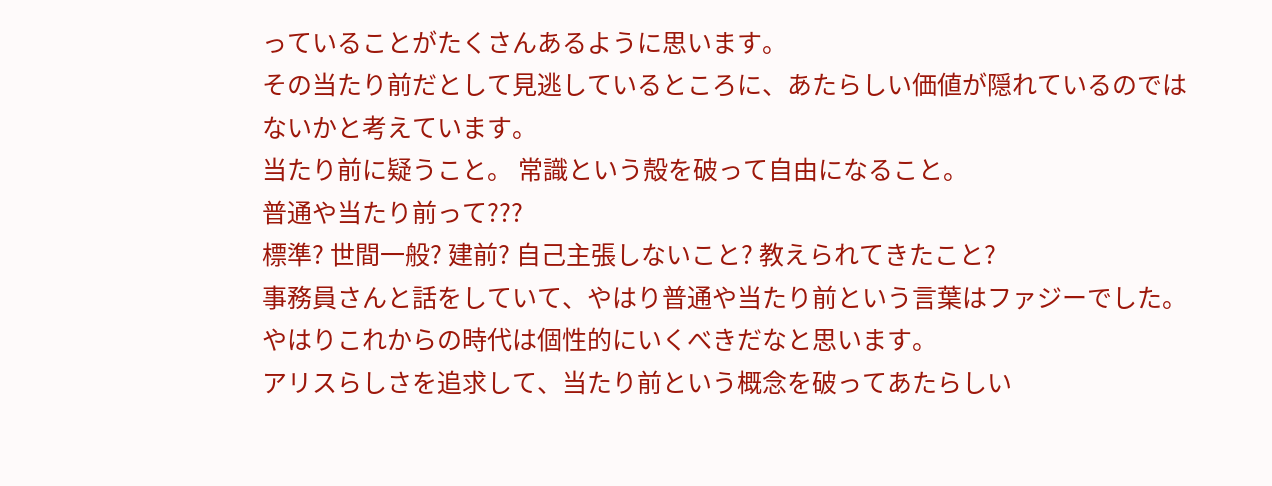っていることがたくさんあるように思います。
その当たり前だとして見逃しているところに、あたらしい価値が隠れているのでは
ないかと考えています。
当たり前に疑うこと。 常識という殻を破って自由になること。
普通や当たり前って???
標準? 世間一般? 建前? 自己主張しないこと? 教えられてきたこと?
事務員さんと話をしていて、やはり普通や当たり前という言葉はファジーでした。
やはりこれからの時代は個性的にいくべきだなと思います。
アリスらしさを追求して、当たり前という概念を破ってあたらしい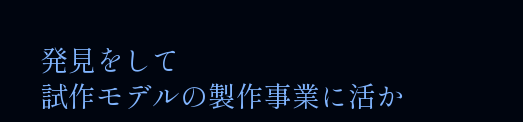発見をして
試作モデルの製作事業に活か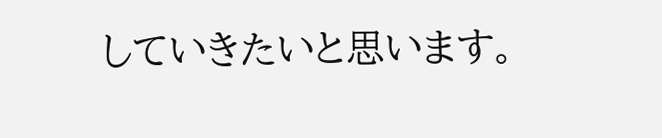していきたいと思います。